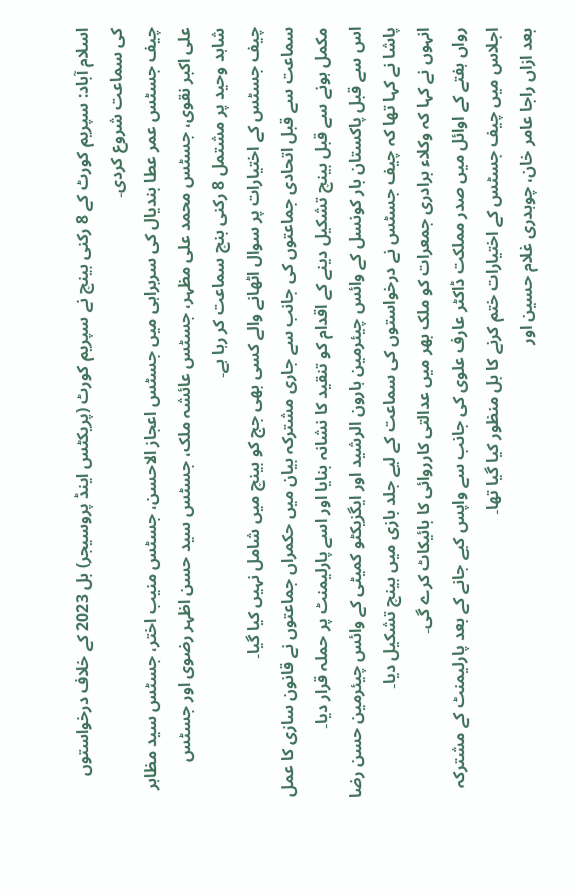اسلام آباد: سپریم کورٹ کے 8 رکنی بینچ نے سپریم کورٹ (پریکٹس اینڈ پروسیجر) بل 2023 کے خلاف درخواستوں کی سماعت شروع کردی۔
چیف جسٹس عمر عطا بندیال کی سربراہی میں جسٹس اعجاز الاحسن، جسٹس منیب اختر، جسٹس سید مظاہر علی اکبر نقوی، جسٹس محمد علی مظہر، جسٹس عائشہ ملک، جسٹس سید حسن اظہر رضوی اور جسٹس شاہد وحید پر مشتمل 8 رکنی بنچ سماعت کر رہا ہے۔
چیف جسٹس کے اختیارات پر سوال اٹھانے والے کسی بھی جج کو بینچ میں شامل نہیں کیا گیا۔
سماعت سے قبل اتحادی جماعتوں کی جانب سے جاری مشترکہ بیان میں حکمراں جماعتوں نے قانون سازی کا عمل مکمل ہونے سے قبل بینچ تشکیل دینے کے اقدام کو تنقید کا نشانہ بنایا اور اسے پارلیمنٹ پر حملہ قرار دیا۔
اس سے قبل پاکستان بار کونسل کے وائس چیئرمین ہارون الرشید اور ایگزیکٹو کمیٹی کے وائس چیئرمین حسن رضا پاشا نے کہا تھا کہ چیف جسٹس نے درخواستوں کی سماعت کے لیے جلد بازی میں بینچ تشکیل دیا۔
انہوں نے کہا کہ وکلاء برادری جمعرات کو ملک بھر میں عدالتی کارروائی کا بائیکاٹ کرے گی۔
رواں ہفتے کے اوائل میں صدر مملکت ڈاکٹر عارف علوی کی جانب سے واپس کیے جانے کے بعد پارلیمنٹ کے مشترکہ اجلاس میں چیف جسٹس کے اختیارات ختم کرنے کا بل منظور کیا گیا تھا۔
بعد ازاں راجا عامر خان، چوہدری غلام حسین اور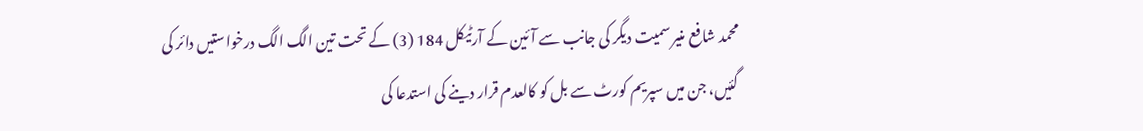محمد شافع منیر سمیت دیگر کی جانب سے آئین کے آرٹیکل 184 (3) کے تحت تین الگ الگ درخواستیں دائر کی گئیں، جن میں سپریم کورٹ سے بل کو کالعدم قرار دینے کی استدعا کی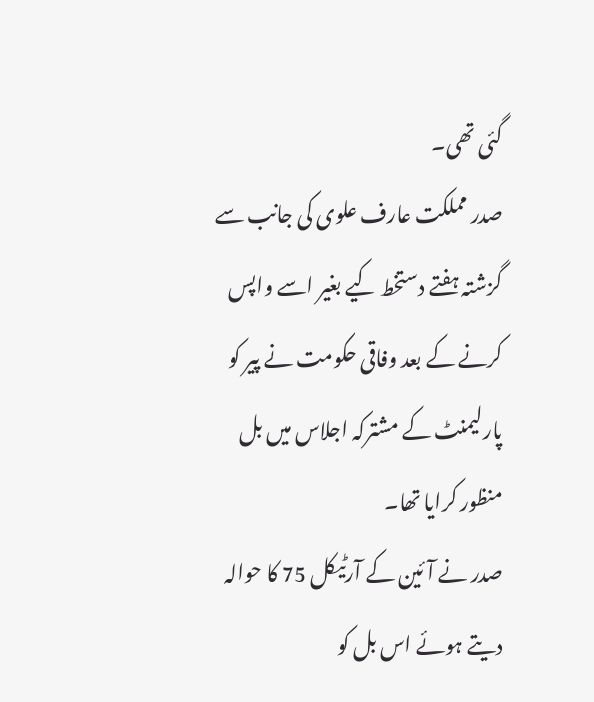گئی تھی۔
صدر مملکت عارف علوی کی جانب سے گزشتہ ہفتے دستخط کیے بغیر اسے واپس کرنے کے بعد وفاقی حکومت نے پیر کو پارلیمنٹ کے مشترکہ اجلاس میں بل منظور کرایا تھا۔
صدر نے آئین کے آرٹیکل 75 کا حوالہ دیتے ہوئے اس بل کو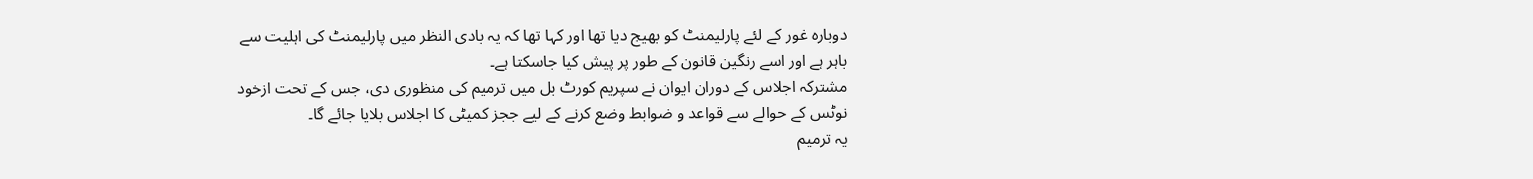دوبارہ غور کے لئے پارلیمنٹ کو بھیج دیا تھا اور کہا تھا کہ یہ بادی النظر میں پارلیمنٹ کی اہلیت سے باہر ہے اور اسے رنگین قانون کے طور پر پیش کیا جاسکتا ہے۔
مشترکہ اجلاس کے دوران ایوان نے سپریم کورٹ بل میں ترمیم کی منظوری دی، جس کے تحت ازخود نوٹس کے حوالے سے قواعد و ضوابط وضع کرنے کے لیے ججز کمیٹی کا اجلاس بلایا جائے گا۔
یہ ترمیم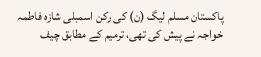پاکستان مسلم لیگ (ن) کی رکن اسمبلی شازہ فاطمہ خواجہ نے پیش کی تھی، ترمیم کے مطابق چیف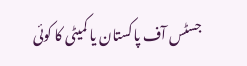جسٹس آف پاکستان یا کمیٹی کا کوئی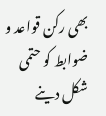بھی رکن قواعد و ضوابط کو حتمی شکل دینے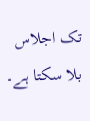تک اجلاس بلا سکتا ہے۔